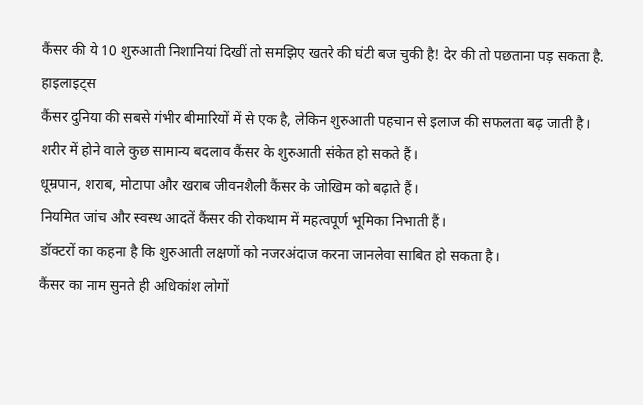कैंसर की ये 10 शुरुआती निशानियां दिखीं तो समझिए खतरे की घंटी बज चुकी है! देर की तो पछताना पड़ सकता है.
हाइलाइट्स
कैंसर दुनिया की सबसे गंभीर बीमारियों में से एक है, लेकिन शुरुआती पहचान से इलाज की सफलता बढ़ जाती है।
शरीर में होने वाले कुछ सामान्य बदलाव कैंसर के शुरुआती संकेत हो सकते हैं।
धूम्रपान, शराब, मोटापा और खराब जीवनशैली कैंसर के जोखिम को बढ़ाते हैं।
नियमित जांच और स्वस्थ आदतें कैंसर की रोकथाम में महत्वपूर्ण भूमिका निभाती हैं।
डॉक्टरों का कहना है कि शुरुआती लक्षणों को नजरअंदाज करना जानलेवा साबित हो सकता है।
कैंसर का नाम सुनते ही अधिकांश लोगों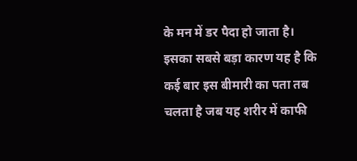के मन में डर पैदा हो जाता है। इसका सबसे बड़ा कारण यह है कि कई बार इस बीमारी का पता तब चलता है जब यह शरीर में काफी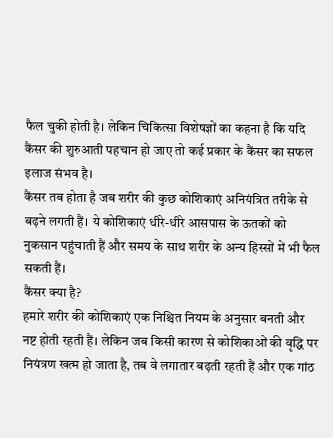फैल चुकी होती है। लेकिन चिकित्सा विशेषज्ञों का कहना है कि यदि कैंसर की शुरुआती पहचान हो जाए तो कई प्रकार के कैंसर का सफल इलाज संभव है।
कैंसर तब होता है जब शरीर की कुछ कोशिकाएं अनियंत्रित तरीके से बढ़ने लगती हैं। ये कोशिकाएं धीरे-धीरे आसपास के ऊतकों को नुकसान पहुंचाती हैं और समय के साथ शरीर के अन्य हिस्सों में भी फैल सकती हैं।
कैंसर क्या है?
हमारे शरीर की कोशिकाएं एक निश्चित नियम के अनुसार बनती और नष्ट होती रहती हैं। लेकिन जब किसी कारण से कोशिकाओं की वृद्धि पर नियंत्रण खत्म हो जाता है, तब वे लगातार बढ़ती रहती हैं और एक गांठ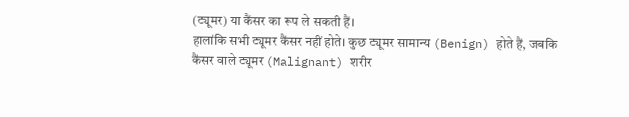(ट्यूमर) या कैंसर का रूप ले सकती हैं।
हालांकि सभी ट्यूमर कैंसर नहीं होते। कुछ ट्यूमर सामान्य (Benign) होते हैं, जबकि कैंसर वाले ट्यूमर (Malignant) शरीर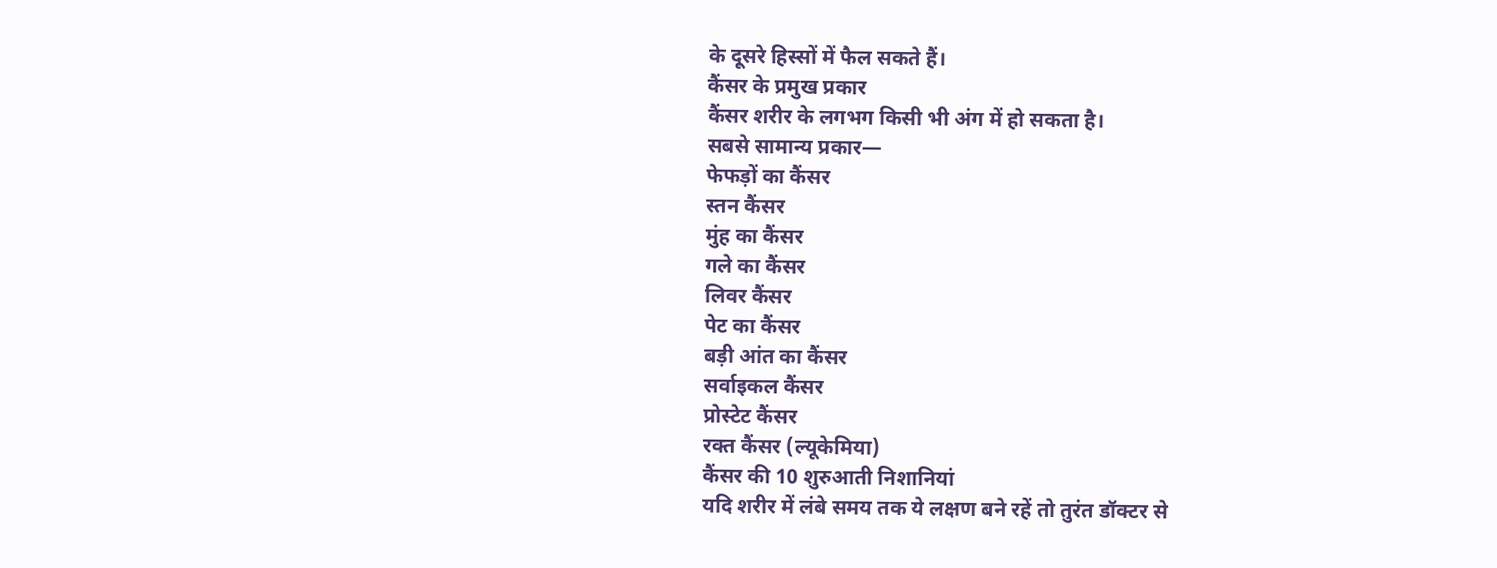के दूसरे हिस्सों में फैल सकते हैं।
कैंसर के प्रमुख प्रकार
कैंसर शरीर के लगभग किसी भी अंग में हो सकता है।
सबसे सामान्य प्रकार—
फेफड़ों का कैंसर
स्तन कैंसर
मुंह का कैंसर
गले का कैंसर
लिवर कैंसर
पेट का कैंसर
बड़ी आंत का कैंसर
सर्वाइकल कैंसर
प्रोस्टेट कैंसर
रक्त कैंसर (ल्यूकेमिया)
कैंसर की 10 शुरुआती निशानियां
यदि शरीर में लंबे समय तक ये लक्षण बने रहें तो तुरंत डॉक्टर से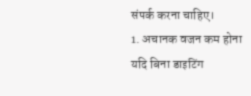संपर्क करना चाहिए।
1. अचानक वजन कम होना
यदि बिना डाइटिंग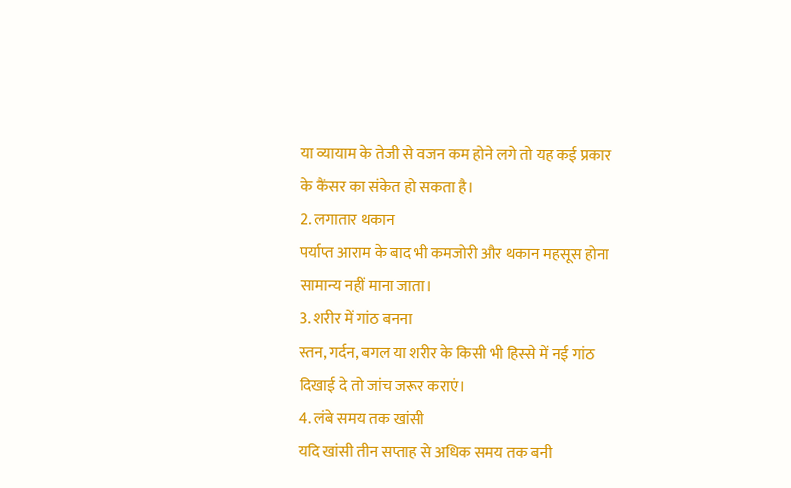या व्यायाम के तेजी से वजन कम होने लगे तो यह कई प्रकार के कैंसर का संकेत हो सकता है।
2. लगातार थकान
पर्याप्त आराम के बाद भी कमजोरी और थकान महसूस होना सामान्य नहीं माना जाता।
3. शरीर में गांठ बनना
स्तन, गर्दन, बगल या शरीर के किसी भी हिस्से में नई गांठ दिखाई दे तो जांच जरूर कराएं।
4. लंबे समय तक खांसी
यदि खांसी तीन सप्ताह से अधिक समय तक बनी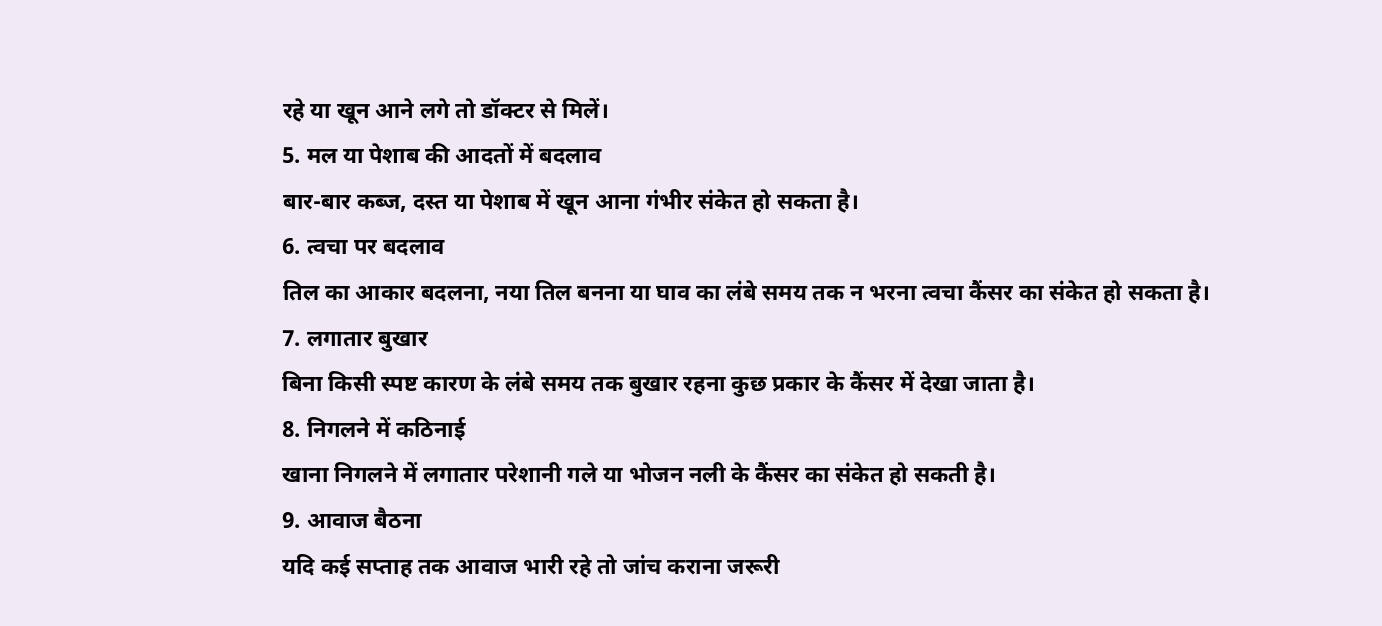रहे या खून आने लगे तो डॉक्टर से मिलें।
5. मल या पेशाब की आदतों में बदलाव
बार-बार कब्ज, दस्त या पेशाब में खून आना गंभीर संकेत हो सकता है।
6. त्वचा पर बदलाव
तिल का आकार बदलना, नया तिल बनना या घाव का लंबे समय तक न भरना त्वचा कैंसर का संकेत हो सकता है।
7. लगातार बुखार
बिना किसी स्पष्ट कारण के लंबे समय तक बुखार रहना कुछ प्रकार के कैंसर में देखा जाता है।
8. निगलने में कठिनाई
खाना निगलने में लगातार परेशानी गले या भोजन नली के कैंसर का संकेत हो सकती है।
9. आवाज बैठना
यदि कई सप्ताह तक आवाज भारी रहे तो जांच कराना जरूरी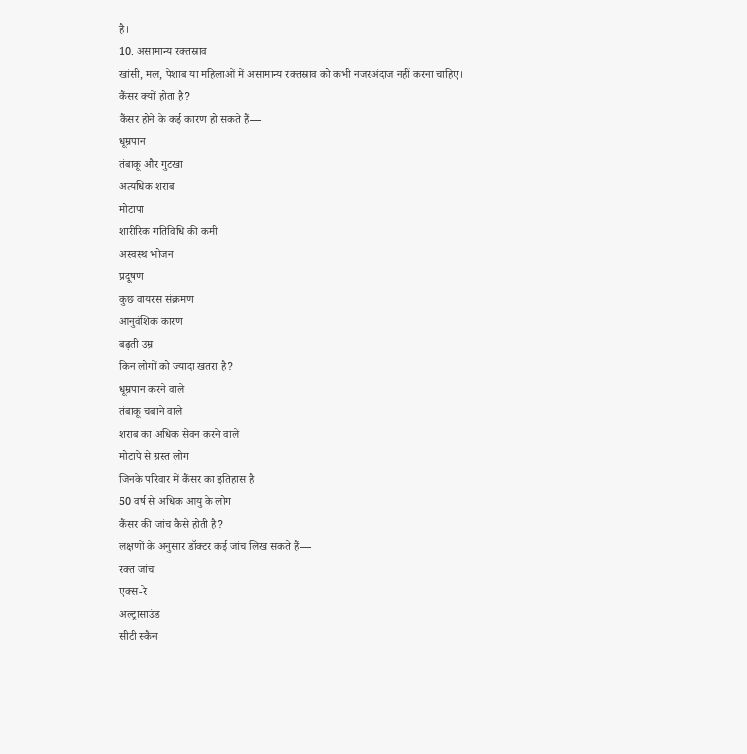है।
10. असामान्य रक्तस्राव
खांसी, मल, पेशाब या महिलाओं में असामान्य रक्तस्राव को कभी नजरअंदाज नहीं करना चाहिए।
कैंसर क्यों होता है?
कैंसर होने के कई कारण हो सकते हैं—
धूम्रपान
तंबाकू और गुटखा
अत्यधिक शराब
मोटापा
शारीरिक गतिविधि की कमी
अस्वस्थ भोजन
प्रदूषण
कुछ वायरस संक्रमण
आनुवंशिक कारण
बढ़ती उम्र
किन लोगों को ज्यादा खतरा है?
धूम्रपान करने वाले
तंबाकू चबाने वाले
शराब का अधिक सेवन करने वाले
मोटापे से ग्रस्त लोग
जिनके परिवार में कैंसर का इतिहास है
50 वर्ष से अधिक आयु के लोग
कैंसर की जांच कैसे होती है?
लक्षणों के अनुसार डॉक्टर कई जांच लिख सकते हैं—
रक्त जांच
एक्स-रे
अल्ट्रासाउंड
सीटी स्कैन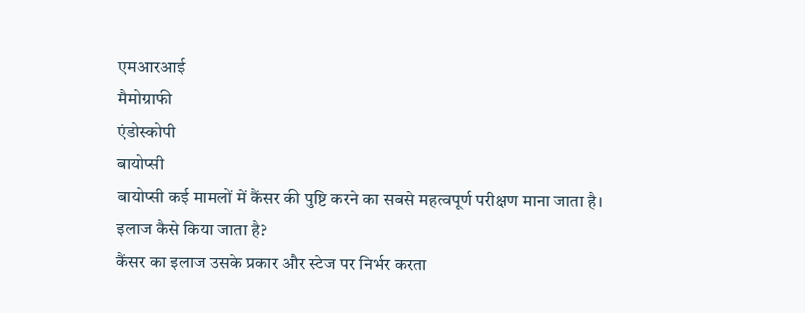एमआरआई
मैमोग्राफी
एंडोस्कोपी
बायोप्सी
बायोप्सी कई मामलों में कैंसर की पुष्टि करने का सबसे महत्वपूर्ण परीक्षण माना जाता है।
इलाज कैसे किया जाता है?
कैंसर का इलाज उसके प्रकार और स्टेज पर निर्भर करता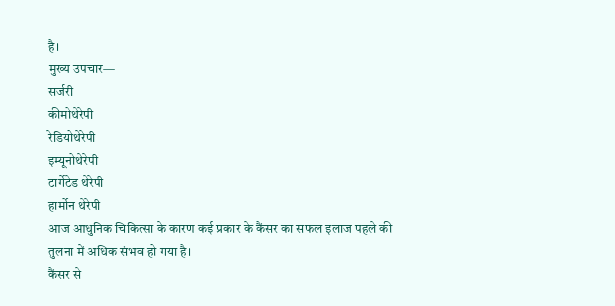है।
मुख्य उपचार—
सर्जरी
कीमोथेरेपी
रेडियोथेरेपी
इम्यूनोथेरेपी
टार्गेटेड थेरेपी
हार्मोन थेरेपी
आज आधुनिक चिकित्सा के कारण कई प्रकार के कैंसर का सफल इलाज पहले की तुलना में अधिक संभव हो गया है।
कैंसर से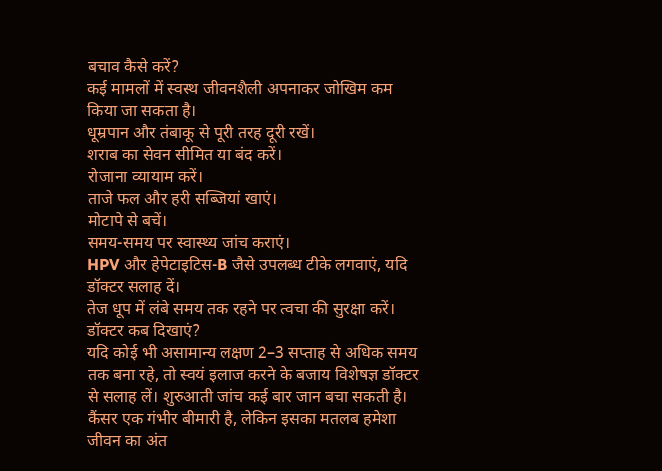बचाव कैसे करें?
कई मामलों में स्वस्थ जीवनशैली अपनाकर जोखिम कम किया जा सकता है।
धूम्रपान और तंबाकू से पूरी तरह दूरी रखें।
शराब का सेवन सीमित या बंद करें।
रोजाना व्यायाम करें।
ताजे फल और हरी सब्जियां खाएं।
मोटापे से बचें।
समय-समय पर स्वास्थ्य जांच कराएं।
HPV और हेपेटाइटिस-B जैसे उपलब्ध टीके लगवाएं, यदि डॉक्टर सलाह दें।
तेज धूप में लंबे समय तक रहने पर त्वचा की सुरक्षा करें।
डॉक्टर कब दिखाएं?
यदि कोई भी असामान्य लक्षण 2–3 सप्ताह से अधिक समय तक बना रहे, तो स्वयं इलाज करने के बजाय विशेषज्ञ डॉक्टर से सलाह लें। शुरुआती जांच कई बार जान बचा सकती है।
कैंसर एक गंभीर बीमारी है, लेकिन इसका मतलब हमेशा जीवन का अंत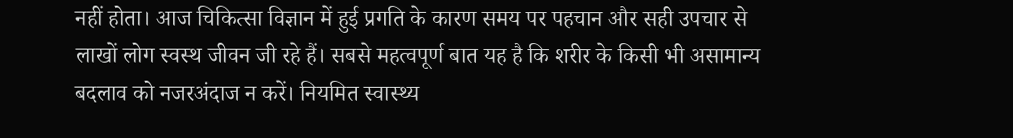नहीं होता। आज चिकित्सा विज्ञान में हुई प्रगति के कारण समय पर पहचान और सही उपचार से लाखों लोग स्वस्थ जीवन जी रहे हैं। सबसे महत्वपूर्ण बात यह है कि शरीर के किसी भी असामान्य बदलाव को नजरअंदाज न करें। नियमित स्वास्थ्य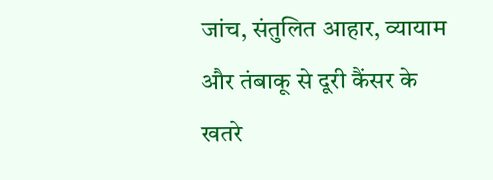जांच, संतुलित आहार, व्यायाम और तंबाकू से दूरी कैंसर के खतरे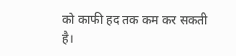को काफी हद तक कम कर सकती है।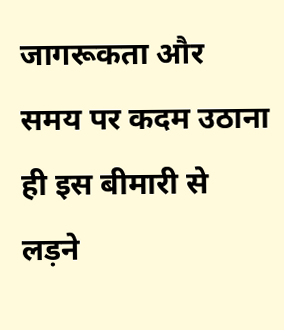जागरूकता और समय पर कदम उठाना ही इस बीमारी से लड़ने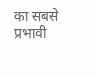का सबसे प्रभावी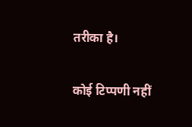तरीका है।

कोई टिप्पणी नहीं